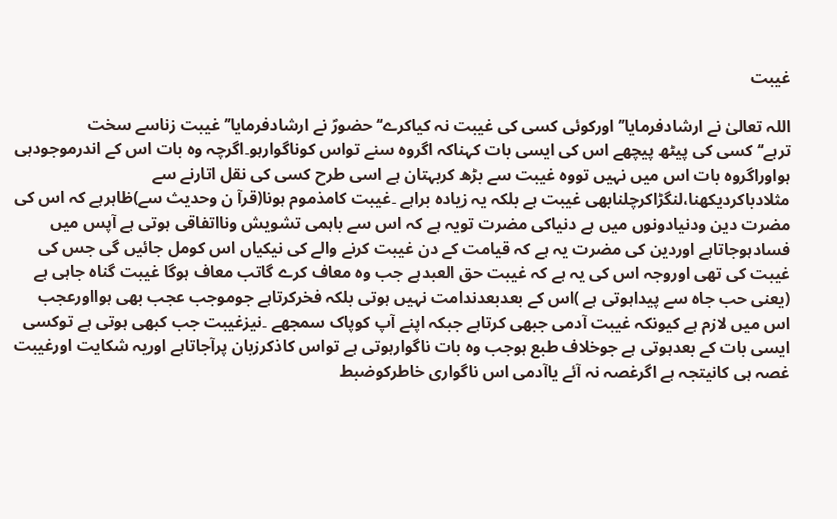غیبت

اللہ تعالیٰ نے ارشادفرمایا’’اورکوئی کسی کی غیبت نہ کیاکرے‘‘حضورؐ نے ارشادفرمایا’’غیبت زناسے سخت ترہے‘‘کسی کی پیٹھ پیچھے اس کی ایسی بات کہناکہ اگروہ سنے تواس کوناگوارہو۔اگرچہ وہ بات اس کے اندرموجودہی ہواوراگروہ بات اس میں نہیں تووہ غیبت سے بڑھ کربہتان ہے اسی طرح کسی کی نقل اتارنے سے مثلادباکردیکھنا،لنگڑاکرچلنابھی غیبت ہے بلکہ یہ زیادہ براہے ۔غیبت کامذموم ہونا(قرآ ن وحدیث سے)ظاہرہے کہ اس کی مضرت دین ودنیادونوں میں ہے دنیاکی مضرت تویہ ہے کہ اس سے باہمی تشویش ونااتفاقی ہوتی ہے آپس میں فسادہوجاتاہے اوردین کی مضرت یہ ہے کہ قیامت کے دن غیبت کرنے والے کی نیکیاں اس کومل جائیں گی جس کی غیبت کی تھی اوروجہ اس کی یہ ہے کہ غیبت حق العبدہے جب وہ معاف کرے گاتب معاف ہوگا غیبت گناہ جاہی ہے (یعنی حب جاہ سے پیداہوتی ہے )اس کے بعدبعدندامت نہیں ہوتی بلکہ فخرکرتاہے جوموجب عجب بھی ہوااورعجب اس میں لازم ہے کیونکہ غیبت آدمی جبھی کرتاہے جبکہ اپنے آپ کوپاک سمجھے ۔نیزغیبت جب کبھی ہوتی ہے توکسی ایسی بات کے بعدہوتی ہے جوخلاف طبع ہوجب وہ بات ناگوارہوتی ہے تواس کاذکرزبان پرآجاتاہے اوریہ شکایت اورغیبت غصہ ہی کانیتجہ ہے اگرغصہ نہ آئے یاآدمی اس ناگواری خاطرکوضبط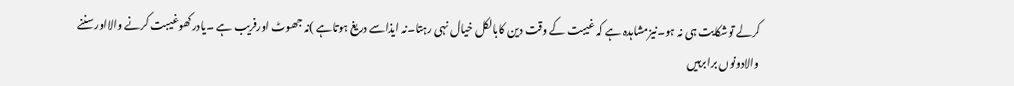کرلے توشکایت ہی نہ ہو۔نیزمشاہدہ ہے کہ غیبت کے وقت دین کابالکل خیال نہی رہتا۔نہ ایذاسے دریغ ہوتاہے )نہ جھوٹ اورفریب ہے ۔یادرکھوغیبت کرنے والااورسننے والادونوں برابرہیں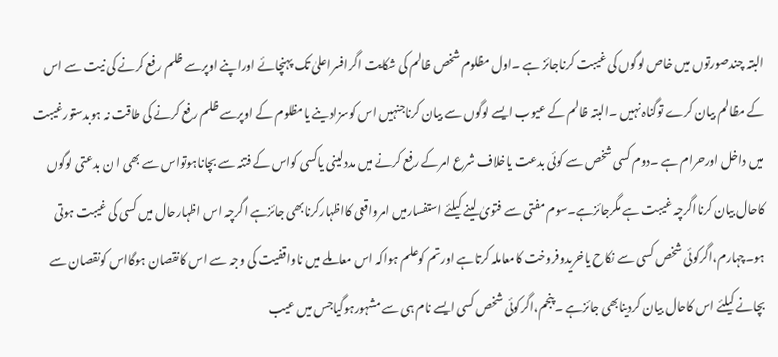البتہ چندصورتوں میں خاص لوگوں کی غیبت کرناجائز ہے ۔اول مظلوم شخص ظالم کی شکایت اگرافسراعلیٰ تک پہنچائے اوراپنے اوپرسے ظلم رفع کرنے کی نیت سے اس کے مظالم بیان کرے توگناہ نہیں ۔البتہ ظالم کے عیوب ایسے لوگوں سے بیان کرناجنہیں اس کوسزادینے یامظلوم کے اوپرسے ظلم رفع کرنے کی طاقت نہ ہوبدستورغیبت میں داخل اورحرام ہے ۔دوم کسی شخص سے کوئی بدعت یاخلاف شرع امرکے رفع کرنے میں مددلینی یاکسی کواس کے فتنہ سے بچاناہوتواس سے بھی ا ن بدعتی لوگوں کاحال بیان کرنااگرچہ غیبت ہے مگرجائزہے۔سوم مفتی سے فتویٰ لینے کیلئے استفسارمیں امرواقعی کااظہارکرنابھی جائزہے اگرچہ اس اظہارحال میں کسی کی غیبت ہوتی ہو۔چہارم،اگرکوئی شخص کسی سے نکاح یاخریدوفروخت کامعاملہ کرتاہے اورتم کوعلم ہواکہ اس معاملے میں ناواقفیت کی وجہ سے اس کانقصان ہوگااس کونقصان سے بچانے کیلئے اس کاحال بیان کردینابھی جائزہے ۔پنجم،اگرکوئی شخص کسی ایسے نام ہی سے مشہورہوگیاجس میں عیب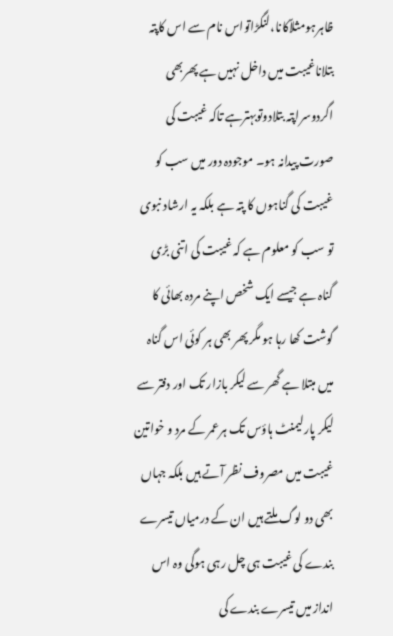ظاہرہومثلاًکانا،لنگڑاتواس نام سے اس کاپتہ بتلاناغیبت میں داخل نہیں ہے پھربھی اگردوسراپتہ بتلادوتوبہترہے تاکہ غیبت کی صورت پیدانہ ہو۔ موجودہ دور میں سب کو غیبت کی گناہوں کا پتہ ہے بلکہ یہ ارشاد نبوی تو سب کو معلوم ہے کہ غیبت کی اتنی بڑی گناہ ہے جیسے ایک شخص اپنے مردہ بھائی کا گوشت کھا رہا ہو مگر پھر بھی ہر کوئی اس گناہ میں مبتلا ہے گھر سے لیکر بازار تک اور دفتر سے لیکر پارلیمنٹ ہاؤس تک ہرعمر کے مرد و خواتین غیبت میں مصروف نظر آتے ہیں بلکہ جہاں بھی دو لوگ ملتے ہیں ان کے درمیاں تیسرے بندے کی غیبت ہی چل رہی ہوگی وہ اس انداز میں تیسرے بندے کی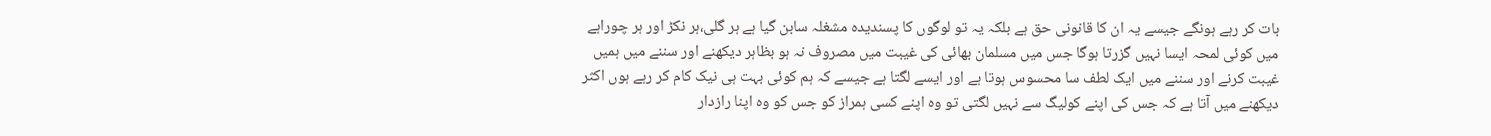بات کر رہے ہونگے جیسے یہ ان کا قانونی حق ہے بلکہ یہ تو لوگوں کا پسندیدہ مشغلہ سابن گیا ہے ہر گلی،ہر نکڑ اور ہر چوراہے میں کوئی لمحہ ایسا نہیں گزرتا ہوگا جس میں مسلمان بھائی کی غیبت میں مصروف نہ ہو بظاہر دیکھنے اور سننے میں ہمیں غیبت کرنے اور سننے میں ایک لطف سا محسوس ہوتا ہے اور ایسے لگتا ہے جیسے کہ ہم کوئی بہت ہی نیک کام کر رہے ہوں اکثر دیکھنے میں آتا ہے کہ جس کی اپنے کولیگ سے نہیں لگتی تو وہ اپنے کسی ہمراز کو جس کو وہ اپنا رازدار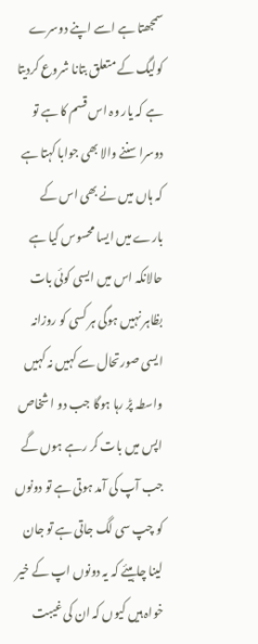سمجھتا ہے اسے اپنے دوسرے کولیگ کے متعلق بتانا شروع کردیتا ہے کہ یار وہ اس قسم کا ہے تو دوسرا سننے والا بھی جوابا کہتا ہے کہ ہاں میں نے بھی اس کے بارے میں ایسا محسوس کیا ہے حالانکہ اس میں ایسی کوئی بات بظاہر نہیں ہوگی ہر کسی کو روزانہ ایسی صورتحال سے کہیں نہ کہیں واسطہ پڑ رہا ہوگا جب دو ا شخاص اپس میں بات کر رہے ہوں گے جب آپ کی آمد ہوتی ہے تو دونوں کو چپ سی لگ جاتی ہے تو جان لینا چاہیئے کہ یہ دونوں اپ کے خیر خواہ ہیں کیوں کہ ان کی غیبت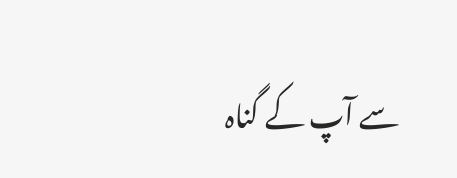سے آپ کے گناہ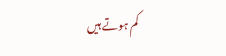کم ہوتے ہیں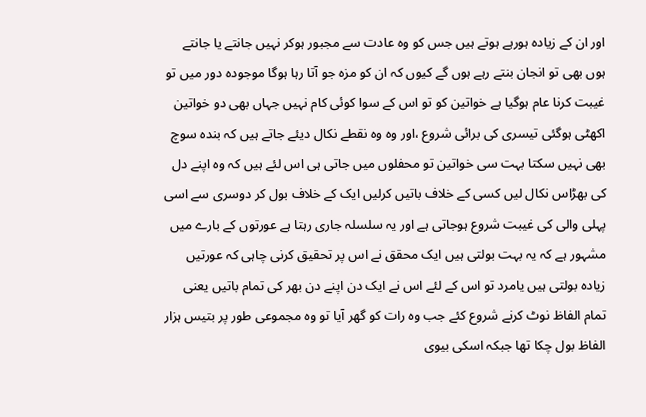اور ان کے زیادہ ہورہے ہوتے ہیں جس کو وہ عادت سے مجبور ہوکر نہیں جانتے یا جانتے ہوں بھی تو انجان بنتے رہے ہوں گے کیوں کہ ان کو مزہ جو آتا رہا ہوگا موجودہ دور میں تو غیبت کرنا عام ہوگیا ہے خواتین کو تو اس کے سوا کوئی کام نہیں جہاں بھی دو خواتین اکھٹی ہوگئی تیسری کی برائی شروع ،اور وہ وہ نقطے نکال دیئے جاتے ہیں کہ بندہ سوچ بھی نہیں سکتا بہت سی خواتین تو محفلوں میں جاتی ہی اس لئے ہیں کہ وہ اپنے دل کی بھڑاس نکال لیں کسی کے خلاف باتیں کرلیں ایک کے خلاف بول کر دوسری سے اسی پہلی والی کی غیبت شروع ہوجاتی ہے اور یہ سلسلہ جاری رہتا ہے عورتوں کے بارے میں مشہور ہے کہ یہ بہت بولتی ہیں ایک محقق نے اس پر تحقیق کرنی چاہی کہ عورتیں زیادہ بولتی ہیں یامرد تو اس کے لئے اس نے ایک دن اپنے دن بھر کی تمام باتیں یعنی تمام الفاظ نوٹ کرنے شروع کئے جب وہ رات کو گھر آیا تو وہ مجموعی طور پر بتیس ہزار الفاظ بول چکا تھا جبکہ اسکی بیوی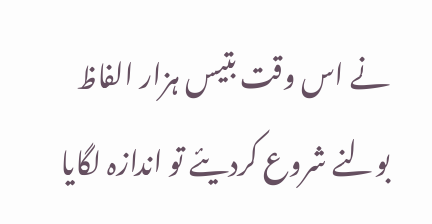نے اس وقت بتیس ہزار الفاظ بولنے شروع کردیئے تو اندازہ لگایا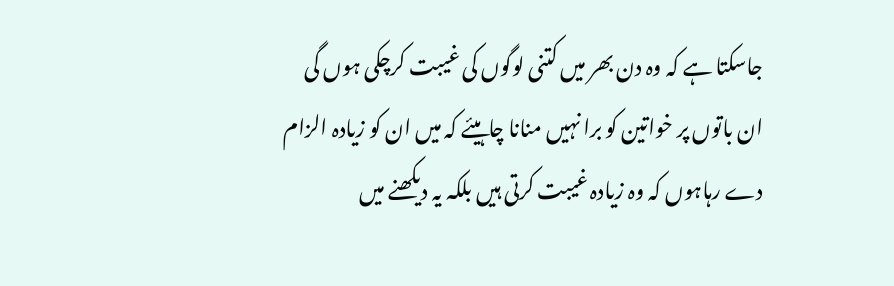جاسکتا ہے کہ وہ دن بھر میں کتنی لوگوں کی غیبت کرچکی ہوں گی ان باتوں پر خواتین کو برا نہیں منانا چاہیئے کہ میں ان کو زیادہ الزام دے رہاہوں کہ وہ زیادہ غیبت کرتی ہیں بلکہ یہ دیکھنے میں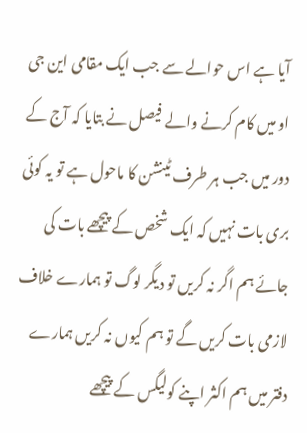آیا ہے اس حوالے سے جب ایک مقامی این جی او میں کام کرنے والے فیصل نے بتایا کہ آج کے دور میں جب ہر طرف ٹینشن کا ماحول ہے تو یہ کوئی بری بات نہیں کہ ایک شخص کے پیچھے بات کی جائے ہم اگر نہ کریں تو دیگر لوگ تو ہمارے خلاف لازمی بات کریں گے تو ہم کیوں نہ کریں ہمارے دفتر میں ہم اکثر اپنے کولیگس کے پیچھے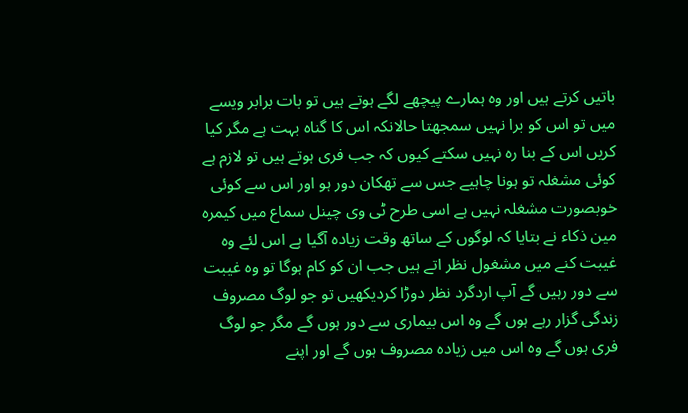باتیں کرتے ہیں اور وہ ہمارے پیچھے لگے ہوتے ہیں تو بات برابر ویسے میں تو اس کو برا نہیں سمجھتا حالانکہ اس کا گناہ بہت ہے مگر کیا کریں اس کے بنا رہ نہیں سکتے کیوں کہ جب فری ہوتے ہیں تو لازم ہے کوئی مشغلہ تو ہونا چاہیے جس سے تھکان دور ہو اور اس سے کوئی خوبصورت مشغلہ نہیں ہے اسی طرح ٹی وی چینل سماع میں کیمرہ مین ذکاء نے بتایا کہ لوگوں کے ساتھ وقت زیادہ آگیا ہے اس لئے وہ غیبت کنے میں مشغول نظر اتے ہیں جب ان کو کام ہوگا تو وہ غیبت سے دور رہیں گے آپ اردگرد نظر دوڑا کردیکھیں تو جو لوگ مصروف زندگی گزار رہے ہوں گے وہ اس بیماری سے دور ہوں گے مگر جو لوگ فری ہوں گے وہ اس میں زیادہ مصروف ہوں گے اور اپنے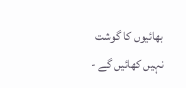بھائیوں کا گوشت نہیں کھائیں گے -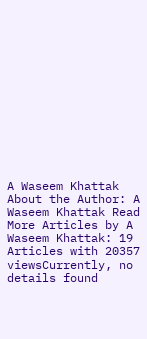A Waseem Khattak
About the Author: A Waseem Khattak Read More Articles by A Waseem Khattak: 19 Articles with 20357 viewsCurrently, no details found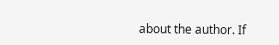about the author. If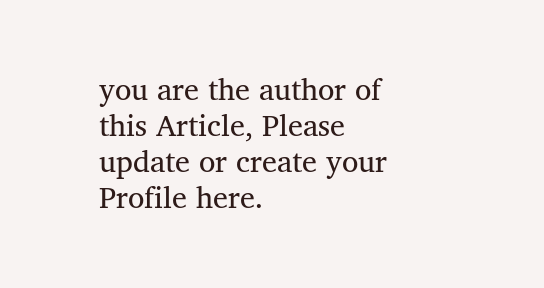you are the author of this Article, Please update or create your Profile here.